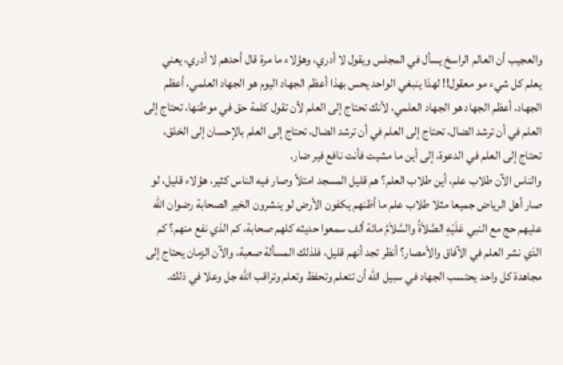والعجيب أن العالم الراسخ يسأل في المجلس ويقول لا أدري، وهؤلاء ما مرة قال أحدهم لا أدري، يعني يعلم كل شيء مو معقول!! لهذا ينبغي الواحد يحس بهذا أعظم الجهاد اليوم هو الجهاد العلمي، أعظم الجهاد، أعظم الجهاد هو الجهاد العلمي، لأنك تحتاج إلى العلم لأن تقول كلمة حق في موطنها، تحتاج إلى العلم في أن ترشد الضال، تحتاج إلى العلم في أن ترشد الضال، تحتاج إلى العلم بالإحسان إلى الخلق، تحتاج إلى العلم في الدعوة، إلى أين ما مشيت فأنت نافع فير ضار.
والناس الآن طلاب علم، أين طلاب العلم؟ هم قليل المسجد امتلأ وصار فيه الناس كثير، هؤلاء قليل، لو صار أهل الرياض جميعا مثلا طلاب علم ما أظنهم يكفون الأرض لو ينشرون الخير الصحابة رضوان الله عليهم حج مع النبي عَلَيْهِ الصَّلاَةُ والسَّلاَمُ مائة ألف سمعوا حديثه كلهم صحابة، كم الذي نفع منهم؟ كم الذي نشر العلم في الآفاق والأمصار؟ أنظر تجد أنهم قليل، فلذلك المسألة صعبة، والآن الزمان يحتاج إلى مجاهدة كل واحد يحتسب الجهاد في سبيل الله أن تتعلم وتحفظ وتعلم وتراقب الله جل وعلا في ذلك.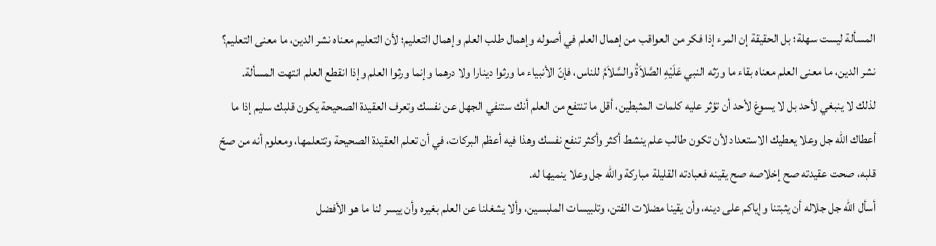المسألة ليست سهلة؛ بل الحقيقة إن المرء إذا فكر من العواقب من إهمال العلم في أصوله وإهمال طلب العلم وإهمال التعليم؛ لأن التعليم معناه نشر الدين، ما معنى التعليم؟ نشر الدين، ما معنى العلم معناه بقاء ما ورّثه النبي عَلَيْهِ الصَّلاَةُ والسَّلاَمُ للناس، فإنّ الأنبياء ما ورثوا دينارا ولا درهما وإنما ورثوا العلم وإذا انقطع العلم انتهت المسألة.
لذلك لا ينبغي لأحد بل لا يسوغ لأحد أن تؤثر عليه كلمات المثبطين، أقل ما تنتفع من العلم أنك ستنفي الجهل عن نفسك وتعرف العقيدة الصحيحة يكون قلبك سليم إذا ما أعطاك الله جل وعلا يعطيك الاستعداد لأن تكون طالب علم ينشط أكثر وأكثر تنفع نفسك وهذا فيه أعظم البركات، في أن تعلم العقيدة الصحيحة وتتعلمها، ومعلوم أنه من صحّ قلبه، صحت عقيدته صح إخلاصه صح يقينه فعبادته القليلة مباركة والله جل وعلا ينميها له.
أسأل الله جل جلاله أن يثبتنا وإياكم على دينه، وأن يقينا مضلات الفتن، وتلبيسات الملبسين، وألا يشغلنا عن العلم بغيره وأن ييسر لنا ما هو الأفضل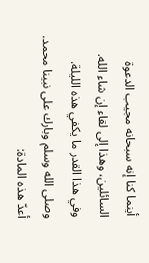أينما كنا إنه سبحانه مجيب الدعوة السائلين، وهذا إلى لقاء إن شاء الله.
وفي هذا القدر ما يكفي هذه الليلة.
وصلى الله وسلم وبارك على نبينا محمد.
أعدّ هذه المادة: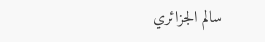سالم الجزائري